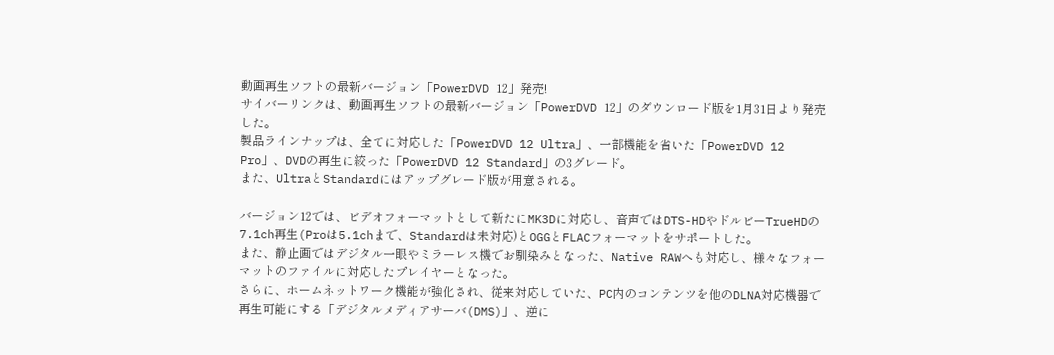動画再生ソフトの最新バージョン「PowerDVD 12」発売!
サイバーリンクは、動画再生ソフトの最新バージョン「PowerDVD 12」のダウンロード版を1月31日より発売した。
製品ラインナップは、全てに対応した「PowerDVD 12 Ultra」、一部機能を省いた「PowerDVD 12 Pro」、DVDの再生に絞った「PowerDVD 12 Standard」の3グレード。
また、UltraとStandardにはアップグレード版が用意される。

バージョン12では、ビデオフォーマットとして新たにMK3Dに対応し、音声ではDTS-HDやドルビーTrueHDの7.1ch再生(Proは5.1chまで、Standardは未対応)とOGGとFLACフォーマットをサポートした。
また、静止画ではデジタル一眼やミラーレス機でお馴染みとなった、Native RAWへも対応し、様々なフォーマットのファイルに対応したプレイヤーとなった。
さらに、ホームネットワーク機能が強化され、従来対応していた、PC内のコンテンツを他のDLNA対応機器で再生可能にする「デジタルメディアサーバ(DMS)」、逆に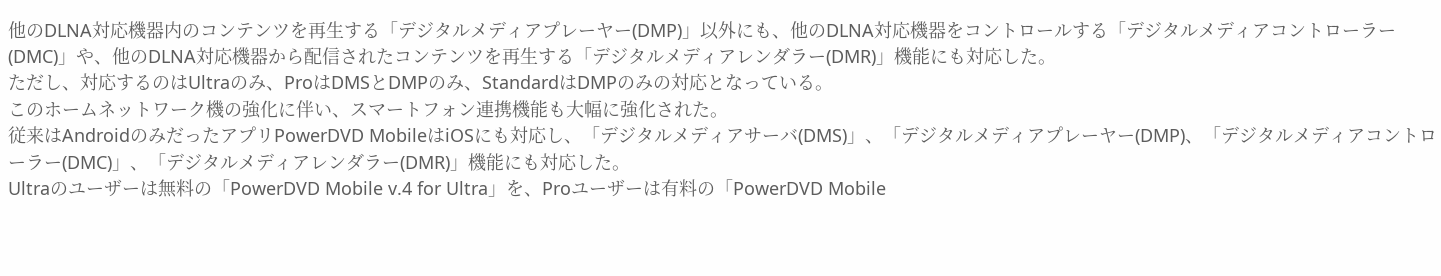他のDLNA対応機器内のコンテンツを再生する「デジタルメディアプレーヤー(DMP)」以外にも、他のDLNA対応機器をコントロールする「デジタルメディアコントローラー(DMC)」や、他のDLNA対応機器から配信されたコンテンツを再生する「デジタルメディアレンダラー(DMR)」機能にも対応した。
ただし、対応するのはUltraのみ、ProはDMSとDMPのみ、StandardはDMPのみの対応となっている。
このホームネットワーク機の強化に伴い、スマートフォン連携機能も大幅に強化された。
従来はAndroidのみだったアプリPowerDVD MobileはiOSにも対応し、「デジタルメディアサーバ(DMS)」、「デジタルメディアプレーヤー(DMP)、「デジタルメディアコントローラー(DMC)」、「デジタルメディアレンダラー(DMR)」機能にも対応した。
Ultraのユーザーは無料の「PowerDVD Mobile v.4 for Ultra」を、Proユーザーは有料の「PowerDVD Mobile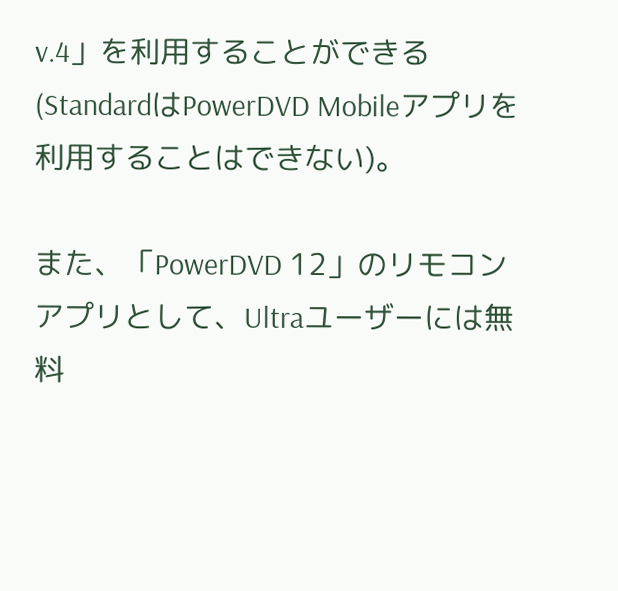v.4」を利用することができる(StandardはPowerDVD Mobileアプリを利用することはできない)。

また、「PowerDVD 12」のリモコンアプリとして、Ultraユーザーには無料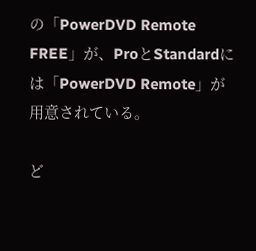の「PowerDVD Remote FREE」が、ProとStandardには「PowerDVD Remote」が用意されている。

ど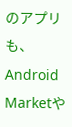のアプリも、Android Marketや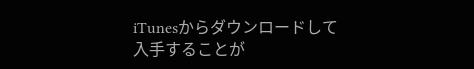iTunesからダウンロードして入手することが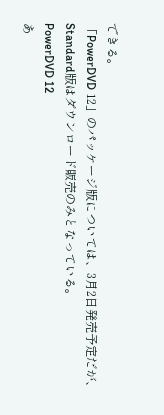できる。
「PowerDVD 12」のパッケージ版については、3月2日発売予定だが、Standard版はダウンロード販売のみとなっている。
PowerDVD 12
あ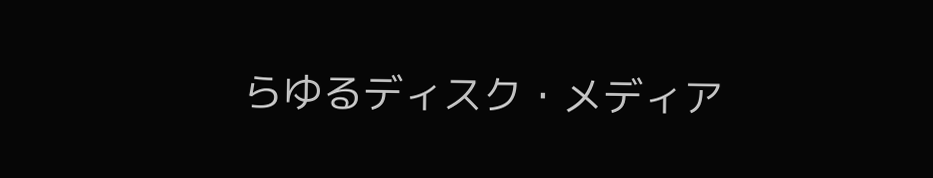らゆるディスク・メディア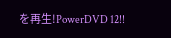を再生!PowerDVD 12!!